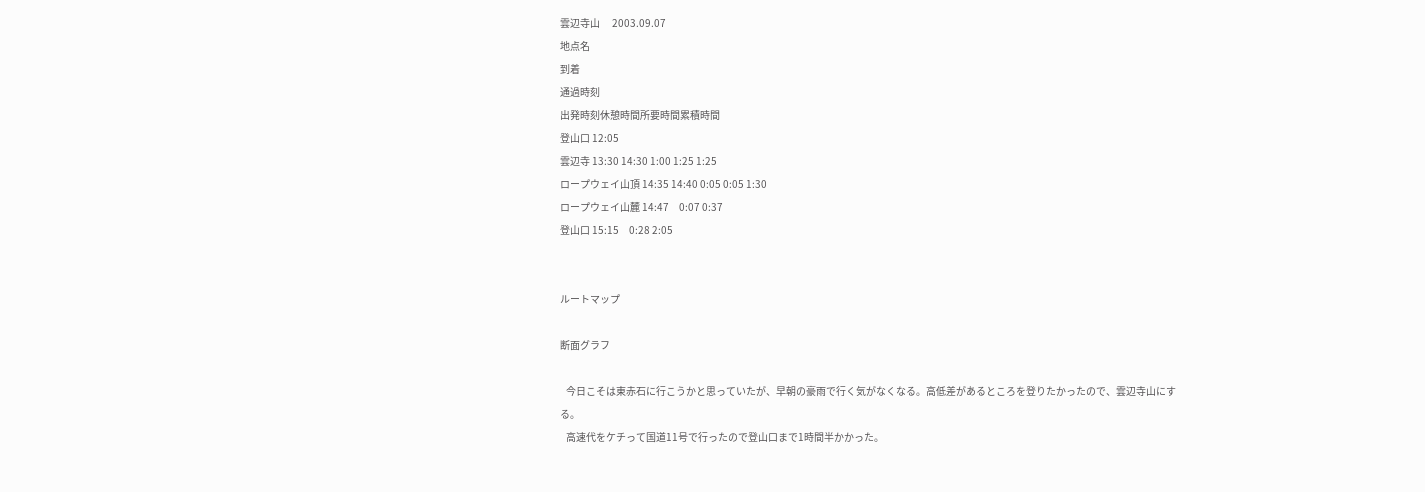雲辺寺山      2003.09.07
地点名
到着
通過時刻
出発時刻休憩時間所要時間累積時間
登山口 12:05
雲辺寺 13:30 14:30 1:00 1:25 1:25
ロープウェイ山頂 14:35 14:40 0:05 0:05 1:30
ロープウェイ山麓 14:47     0:07 0:37
登山口 15:15     0:28 2:05


ルートマップ

断面グラフ

   今日こそは東赤石に行こうかと思っていたが、早朝の豪雨で行く気がなくなる。高低差があるところを登りたかったので、雲辺寺山にする。
   高速代をケチって国道11号で行ったので登山口まで1時間半かかった。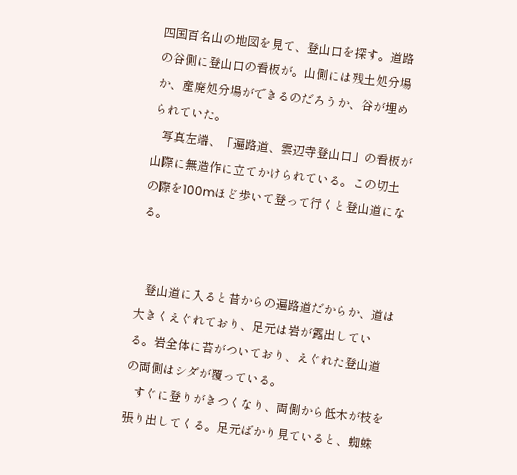四国百名山の地図を見て、登山口を探す。道路の谷側に登山口の看板が。山側には残土処分場か、産廃処分場ができるのだろうか、谷が埋められていた。
   写真左端、「遍路道、雲辺寺登山口」の看板が山際に無造作に立てかけられている。この切土の際を100mほど歩いて登って行くと登山道になる。


   登山道に入ると昔からの遍路道だからか、道は大きくえぐれており、足元は岩が露出している。岩全体に苔がついており、えぐれた登山道の両側はシダが覆っている。
   すぐに登りがきつくなり、両側から低木が枝を張り出してくる。足元ばかり見ていると、蜘蛛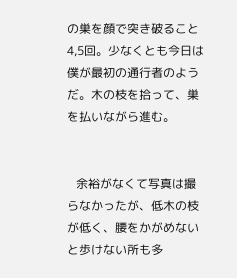の巣を顔で突き破ること4,5回。少なくとも今日は僕が最初の通行者のようだ。木の枝を拾って、巣を払いながら進む。


   余裕がなくて写真は撮らなかったが、低木の枝が低く、腰をかがめないと歩けない所も多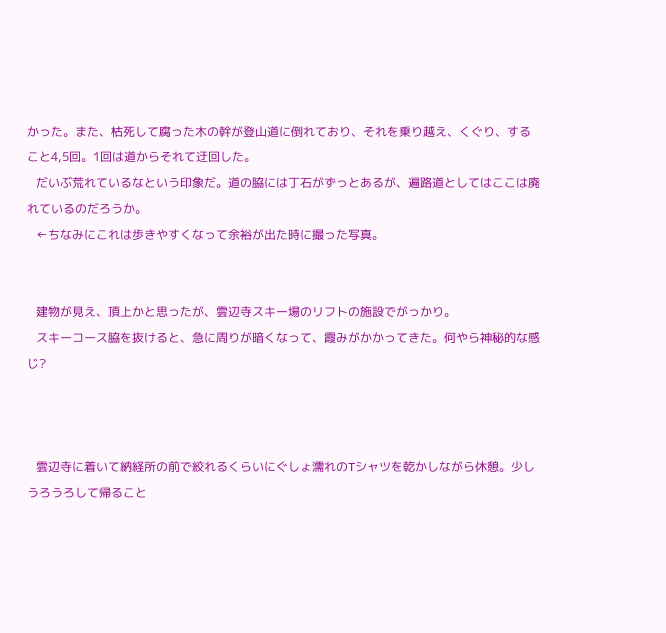かった。また、枯死して腐った木の幹が登山道に倒れており、それを乗り越え、くぐり、すること4,5回。1回は道からそれて迂回した。
   だいぶ荒れているなという印象だ。道の脇には丁石がずっとあるが、遍路道としてはここは廃れているのだろうか。
   ←ちなみにこれは歩きやすくなって余裕が出た時に撮った写真。


   建物が見え、頂上かと思ったが、雲辺寺スキー場のリフトの施設でがっかり。
   スキーコース脇を抜けると、急に周りが暗くなって、霞みがかかってきた。何やら神秘的な感じ?



   雲辺寺に着いて納経所の前で絞れるくらいにぐしょ濡れのTシャツを乾かしながら休憩。少しうろうろして帰ること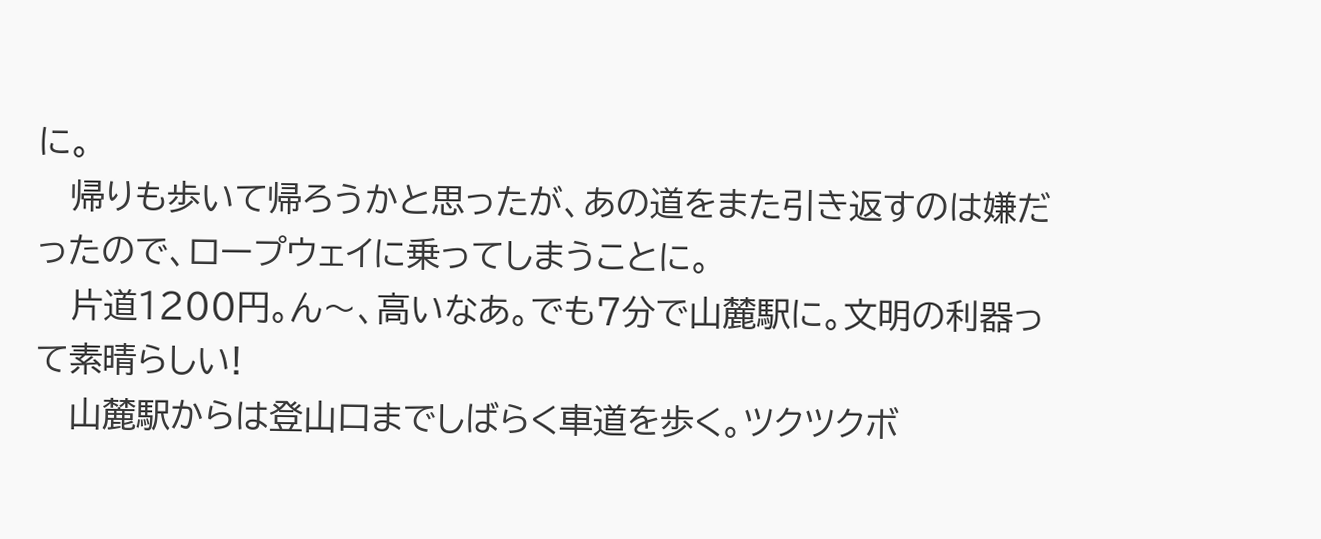に。
   帰りも歩いて帰ろうかと思ったが、あの道をまた引き返すのは嫌だったので、ロープウェイに乗ってしまうことに。
   片道1200円。ん〜、高いなあ。でも7分で山麓駅に。文明の利器って素晴らしい!
   山麓駅からは登山口までしばらく車道を歩く。ツクツクボ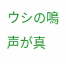ウシの鳴声が真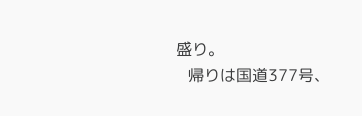盛り。
   帰りは国道377号、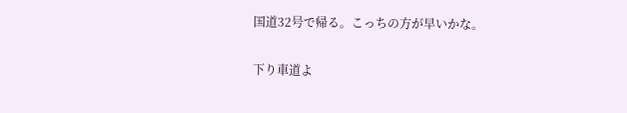国道32号で帰る。こっちの方が早いかな。

下り車道よ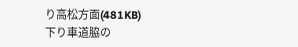り高松方面(481KB)
下り車道脇の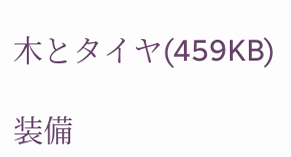木とタイヤ(459KB)

装備